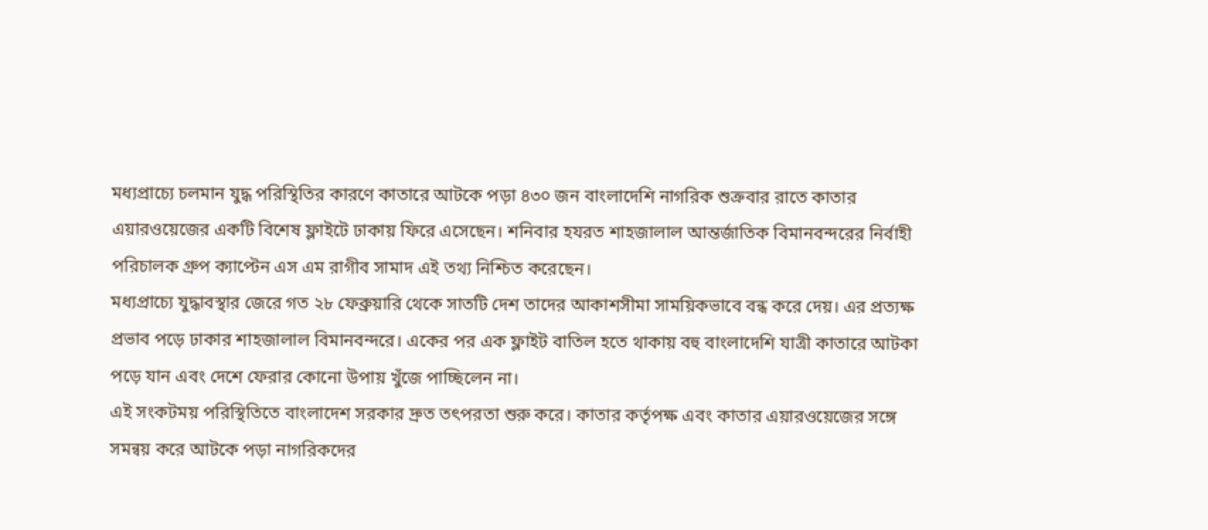মধ্যপ্রাচ্যে চলমান যুদ্ধ পরিস্থিতির কারণে কাতারে আটকে পড়া ৪৩০ জন বাংলাদেশি নাগরিক শুক্রবার রাতে কাতার এয়ারওয়েজের একটি বিশেষ ফ্লাইটে ঢাকায় ফিরে এসেছেন। শনিবার হযরত শাহজালাল আন্তর্জাতিক বিমানবন্দরের নির্বাহী পরিচালক গ্রুপ ক্যাপ্টেন এস এম রাগীব সামাদ এই তথ্য নিশ্চিত করেছেন।
মধ্যপ্রাচ্যে যুদ্ধাবস্থার জেরে গত ২৮ ফেব্রুয়ারি থেকে সাতটি দেশ তাদের আকাশসীমা সাময়িকভাবে বন্ধ করে দেয়। এর প্রত্যক্ষ প্রভাব পড়ে ঢাকার শাহজালাল বিমানবন্দরে। একের পর এক ফ্লাইট বাতিল হতে থাকায় বহু বাংলাদেশি যাত্রী কাতারে আটকা পড়ে যান এবং দেশে ফেরার কোনো উপায় খুঁজে পাচ্ছিলেন না।
এই সংকটময় পরিস্থিতিতে বাংলাদেশ সরকার দ্রুত তৎপরতা শুরু করে। কাতার কর্তৃপক্ষ এবং কাতার এয়ারওয়েজের সঙ্গে সমন্বয় করে আটকে পড়া নাগরিকদের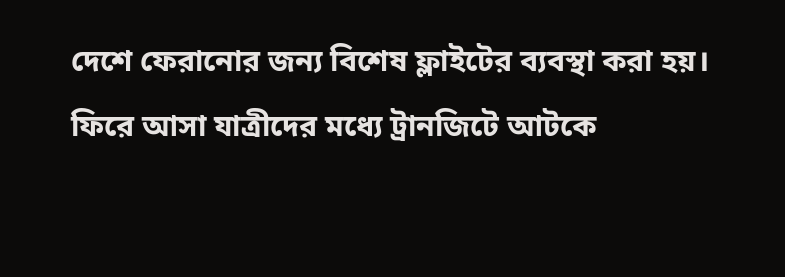দেশে ফেরানোর জন্য বিশেষ ফ্লাইটের ব্যবস্থা করা হয়। ফিরে আসা যাত্রীদের মধ্যে ট্রানজিটে আটকে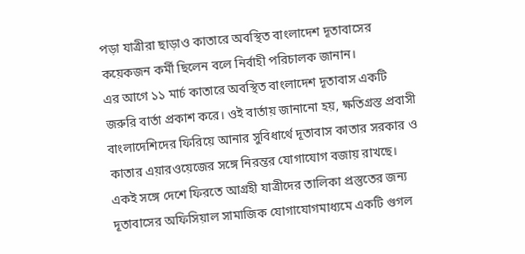পড়া যাত্রীরা ছাড়াও কাতারে অবস্থিত বাংলাদেশ দূতাবাসের কয়েকজন কর্মী ছিলেন বলে নির্বাহী পরিচালক জানান।
এর আগে ১১ মার্চ কাতারে অবস্থিত বাংলাদেশ দূতাবাস একটি জরুরি বার্তা প্রকাশ করে। ওই বার্তায় জানানো হয়, ক্ষতিগ্রস্ত প্রবাসী বাংলাদেশিদের ফিরিয়ে আনার সুবিধার্থে দূতাবাস কাতার সরকার ও কাতার এয়ারওয়েজের সঙ্গে নিরন্তর যোগাযোগ বজায় রাখছে। একই সঙ্গে দেশে ফিরতে আগ্রহী যাত্রীদের তালিকা প্রস্তুতের জন্য দূতাবাসের অফিসিয়াল সামাজিক যোগাযোগমাধ্যমে একটি গুগল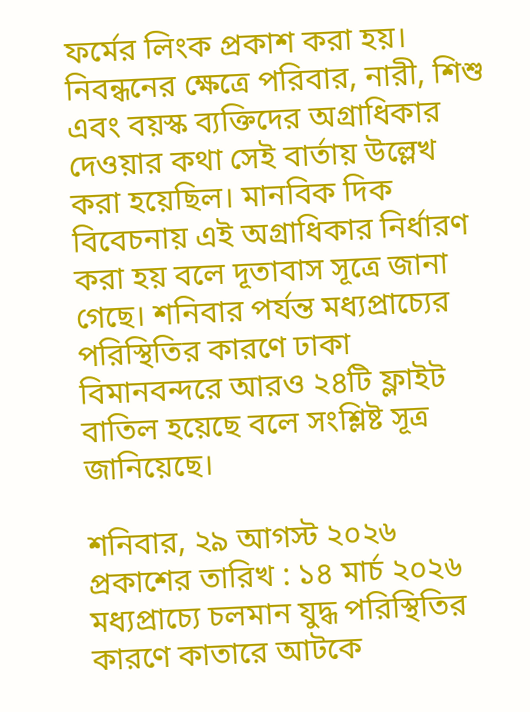ফর্মের লিংক প্রকাশ করা হয়।
নিবন্ধনের ক্ষেত্রে পরিবার, নারী, শিশু এবং বয়স্ক ব্যক্তিদের অগ্রাধিকার দেওয়ার কথা সেই বার্তায় উল্লেখ করা হয়েছিল। মানবিক দিক বিবেচনায় এই অগ্রাধিকার নির্ধারণ করা হয় বলে দূতাবাস সূত্রে জানা গেছে। শনিবার পর্যন্ত মধ্যপ্রাচ্যের পরিস্থিতির কারণে ঢাকা বিমানবন্দরে আরও ২৪টি ফ্লাইট বাতিল হয়েছে বলে সংশ্লিষ্ট সূত্র জানিয়েছে।

শনিবার, ২৯ আগস্ট ২০২৬
প্রকাশের তারিখ : ১৪ মার্চ ২০২৬
মধ্যপ্রাচ্যে চলমান যুদ্ধ পরিস্থিতির কারণে কাতারে আটকে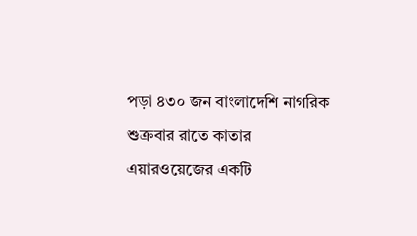পড়া ৪৩০ জন বাংলাদেশি নাগরিক শুক্রবার রাতে কাতার এয়ারওয়েজের একটি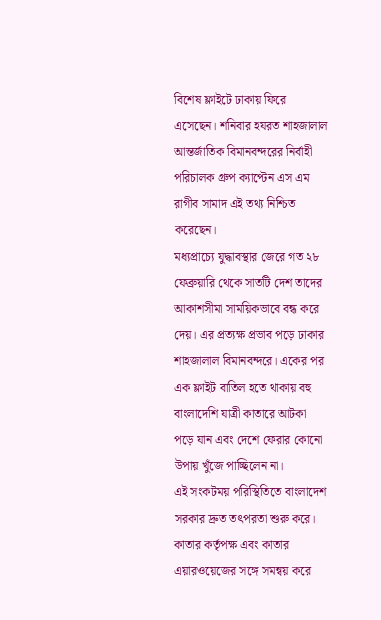বিশেষ ফ্লাইটে ঢাকায় ফিরে এসেছেন। শনিবার হযরত শাহজালাল আন্তর্জাতিক বিমানবন্দরের নির্বাহী পরিচালক গ্রুপ ক্যাপ্টেন এস এম রাগীব সামাদ এই তথ্য নিশ্চিত করেছেন।
মধ্যপ্রাচ্যে যুদ্ধাবস্থার জেরে গত ২৮ ফেব্রুয়ারি থেকে সাতটি দেশ তাদের আকাশসীমা সাময়িকভাবে বন্ধ করে দেয়। এর প্রত্যক্ষ প্রভাব পড়ে ঢাকার শাহজালাল বিমানবন্দরে। একের পর এক ফ্লাইট বাতিল হতে থাকায় বহু বাংলাদেশি যাত্রী কাতারে আটকা পড়ে যান এবং দেশে ফেরার কোনো উপায় খুঁজে পাচ্ছিলেন না।
এই সংকটময় পরিস্থিতিতে বাংলাদেশ সরকার দ্রুত তৎপরতা শুরু করে। কাতার কর্তৃপক্ষ এবং কাতার এয়ারওয়েজের সঙ্গে সমন্বয় করে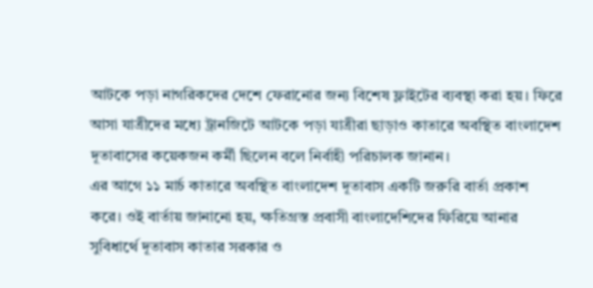আটকে পড়া নাগরিকদের দেশে ফেরানোর জন্য বিশেষ ফ্লাইটের ব্যবস্থা করা হয়। ফিরে আসা যাত্রীদের মধ্যে ট্রানজিটে আটকে পড়া যাত্রীরা ছাড়াও কাতারে অবস্থিত বাংলাদেশ দূতাবাসের কয়েকজন কর্মী ছিলেন বলে নির্বাহী পরিচালক জানান।
এর আগে ১১ মার্চ কাতারে অবস্থিত বাংলাদেশ দূতাবাস একটি জরুরি বার্তা প্রকাশ করে। ওই বার্তায় জানানো হয়, ক্ষতিগ্রস্ত প্রবাসী বাংলাদেশিদের ফিরিয়ে আনার সুবিধার্থে দূতাবাস কাতার সরকার ও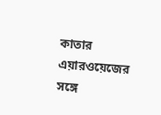কাতার এয়ারওয়েজের সঙ্গে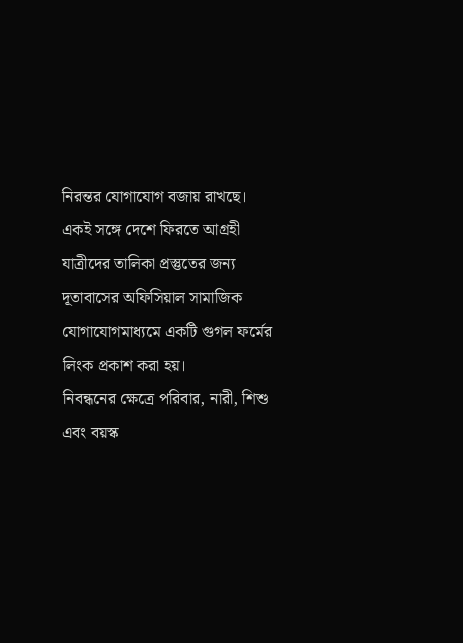নিরন্তর যোগাযোগ বজায় রাখছে। একই সঙ্গে দেশে ফিরতে আগ্রহী যাত্রীদের তালিকা প্রস্তুতের জন্য দূতাবাসের অফিসিয়াল সামাজিক যোগাযোগমাধ্যমে একটি গুগল ফর্মের লিংক প্রকাশ করা হয়।
নিবন্ধনের ক্ষেত্রে পরিবার, নারী, শিশু এবং বয়স্ক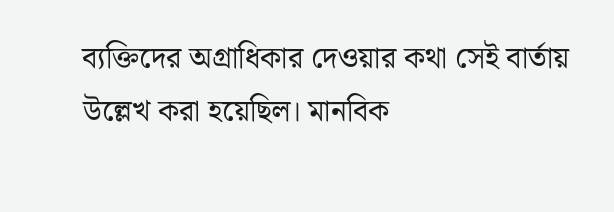ব্যক্তিদের অগ্রাধিকার দেওয়ার কথা সেই বার্তায় উল্লেখ করা হয়েছিল। মানবিক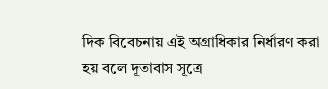দিক বিবেচনায় এই অগ্রাধিকার নির্ধারণ করা হয় বলে দূতাবাস সূত্রে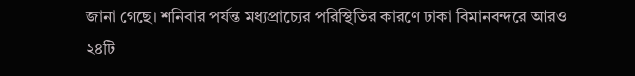জানা গেছে। শনিবার পর্যন্ত মধ্যপ্রাচ্যের পরিস্থিতির কারণে ঢাকা বিমানবন্দরে আরও ২৪টি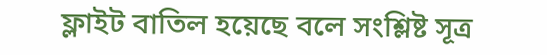ফ্লাইট বাতিল হয়েছে বলে সংশ্লিষ্ট সূত্র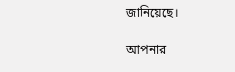জানিয়েছে।

আপনার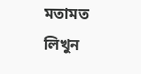মতামত লিখুন